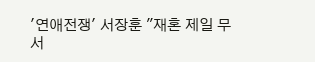'연애전쟁' 서장훈 "재혼 제일 무서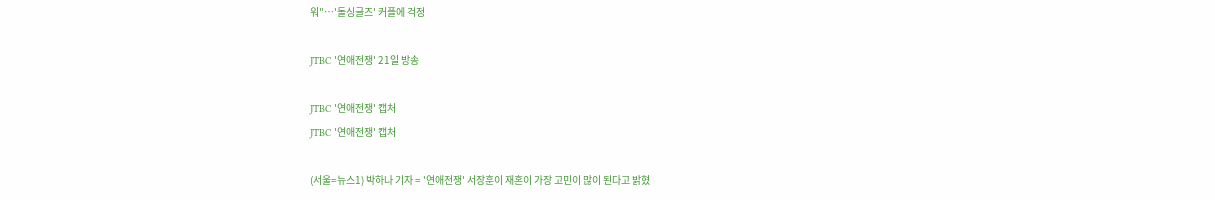워"…'돌싱글즈' 커플에 걱정

JTBC '연애전쟁' 21일 방송

JTBC '연애전쟁' 캡처
JTBC '연애전쟁' 캡처

(서울=뉴스1) 박하나 기자 = '연애전쟁' 서장훈이 재혼이 가장 고민이 많이 된다고 밝혔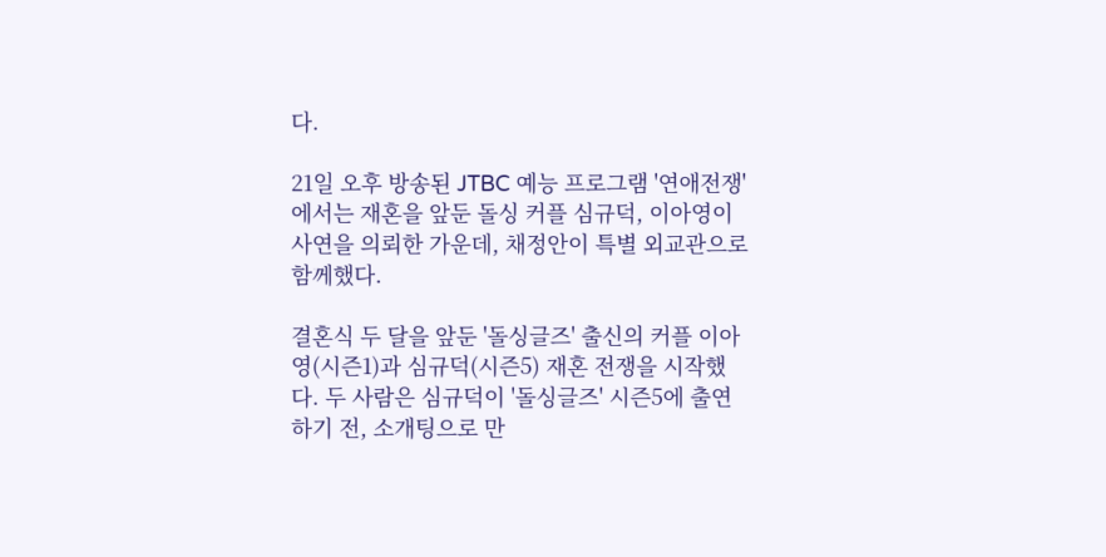다.

21일 오후 방송된 JTBC 예능 프로그램 '연애전쟁'에서는 재혼을 앞둔 돌싱 커플 심규덕, 이아영이 사연을 의뢰한 가운데, 채정안이 특별 외교관으로 함께했다.

결혼식 두 달을 앞둔 '돌싱글즈' 출신의 커플 이아영(시즌1)과 심규덕(시즌5) 재혼 전쟁을 시작했다. 두 사람은 심규덕이 '돌싱글즈' 시즌5에 출연하기 전, 소개팅으로 만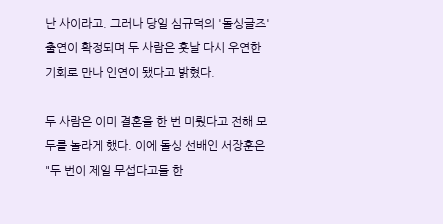난 사이라고. 그러나 당일 심규덕의 '돌싱글즈' 출연이 확정되며 두 사람은 훗날 다시 우연한 기회로 만나 인연이 됐다고 밝혔다.

두 사람은 이미 결혼을 한 번 미뤘다고 전해 모두를 놀라게 했다. 이에 돌싱 선배인 서장훈은 "두 번이 제일 무섭다고들 한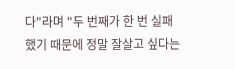다"라며 "두 번째가 한 번 실패했기 때문에 정말 잘살고 싶다는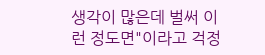생각이 많은데 벌써 이런 정도면"이라고 걱정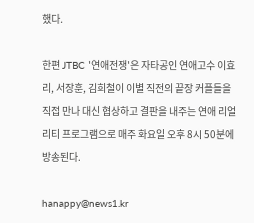했다.

한편 JTBC '연애전쟁'은 자타공인 연애고수 이효리, 서장훈, 김희철이 이별 직전의 끝장 커플들을 직접 만나 대신 협상하고 결판을 내주는 연애 리얼리티 프로그램으로 매주 화요일 오후 8시 50분에 방송된다.

hanappy@news1.kr